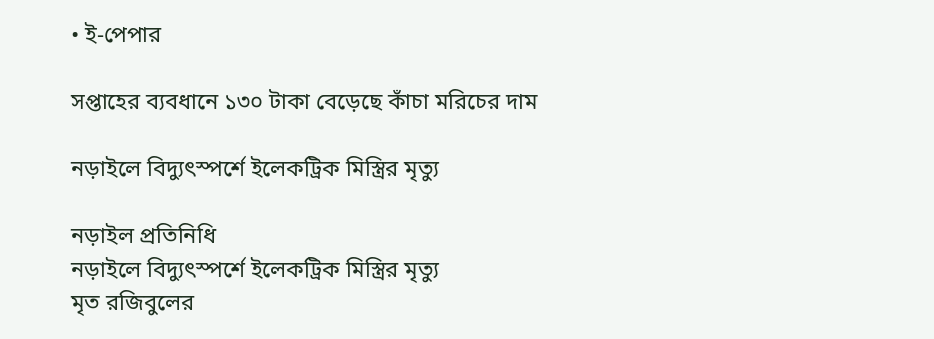• ই-পেপার

সপ্তাহের ব্যবধানে ১৩০ টাকা বেড়েছে কাঁচা মরিচের দাম

নড়াইলে বিদ্যুৎস্পর্শে ইলেকট্রিক মিস্ত্রির মৃত্যু

নড়াইল প্রতিনিধি
নড়াইলে বিদ্যুৎস্পর্শে ইলেকট্রিক মিস্ত্রির মৃত্যু
মৃত রজিবুলের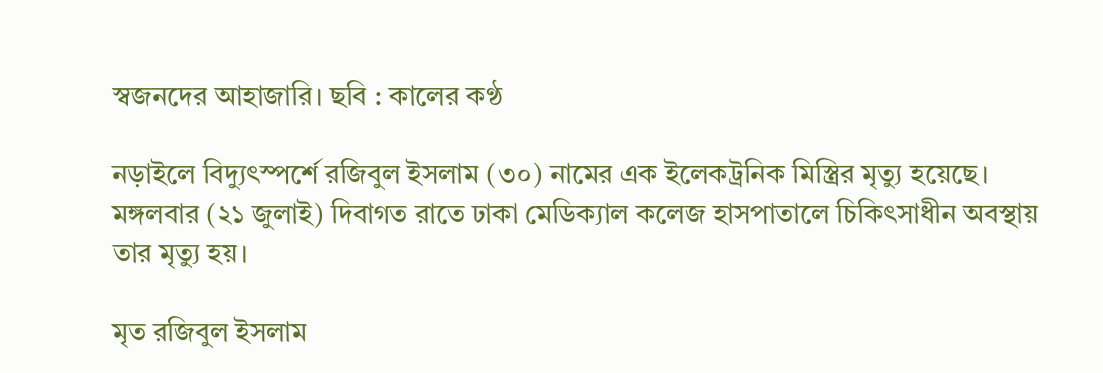স্বজনদের আহাজারি। ছবি : কালের কণ্ঠ

নড়াইলে বিদ্যুৎস্পর্শে রজিবুল ইসলাম (৩০) নামের এক ইলেকট্রনিক মিস্ত্রির মৃত্যু হয়েছে। মঙ্গলবার (২১ জুলাই) দিবাগত রাতে ঢাকা মেডিক্যাল কলেজ হাসপাতালে চিকিৎসাধীন অবস্থায় তার মৃত্যু হয়।

মৃত রজিবুল ইসলাম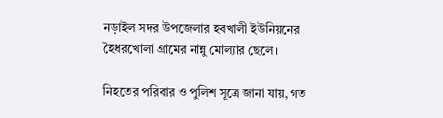নড়াইল সদর উপজেলার হবখালী ইউনিয়নের হৈধরখোলা গ্রামের নান্নু মোল্যার ছেলে।

নিহতের পরিবার ও পুলিশ সূত্রে জানা যায়, গত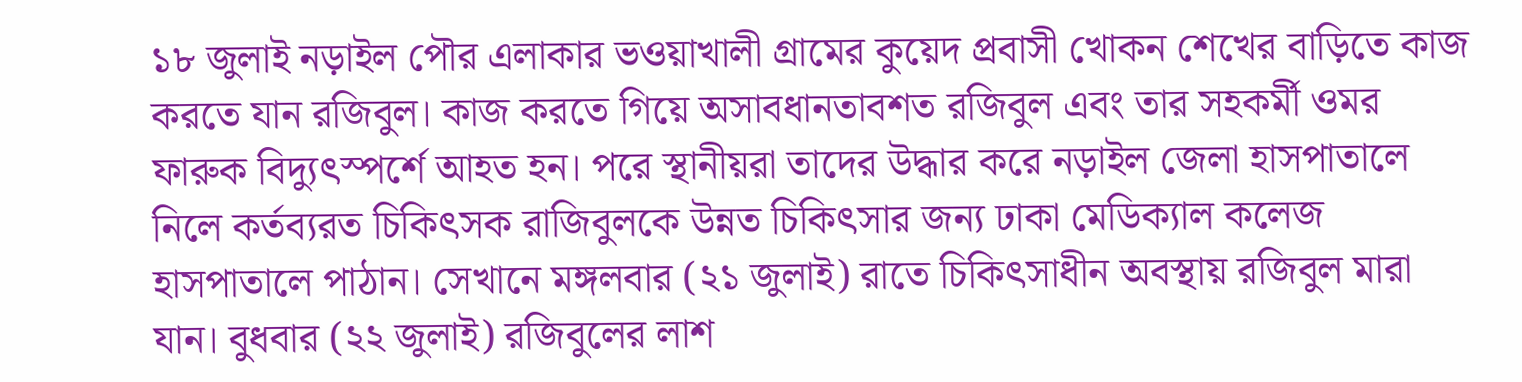১৮ জুলাই নড়াইল পৌর এলাকার ভওয়াখালী গ্রামের কুয়েদ প্রবাসী খোকন শেখের বাড়িতে কাজ করতে যান রজিবুল। কাজ করতে গিয়ে অসাবধানতাবশত রজিবুল এবং তার সহকর্মী ওমর ফারুক বিদ্যুৎস্পর্শে আহত হন। পরে স্থানীয়রা তাদের উদ্ধার করে নড়াইল জেলা হাসপাতালে নিলে কর্তব্যরত চিকিৎসক রাজিবুলকে উন্নত চিকিৎসার জন্য ঢাকা মেডিক্যাল কলেজ হাসপাতালে পাঠান। সেখানে মঙ্গলবার (২১ জুলাই) রাতে চিকিৎসাধীন অবস্থায় রজিবুল মারা যান। বুধবার (২২ জুলাই) রজিবুলের লাশ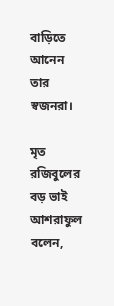বাড়িতে আনেন তার স্বজনরা।

মৃত রজিবুলের বড় ভাই আশরাফুল বলেন,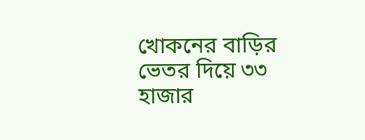খোকনের বাড়ির ভেতর দিয়ে ৩৩ হাজার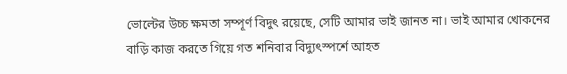ভোল্টের উচ্চ ক্ষমতা সম্পূর্ণ বিদুৎ রয়েছে, সেটি আমার ভাই জানত না। ভাই আমার খোকনের বাড়ি কাজ করতে গিয়ে গত শনিবার বিদ্যুৎস্পর্শে আহত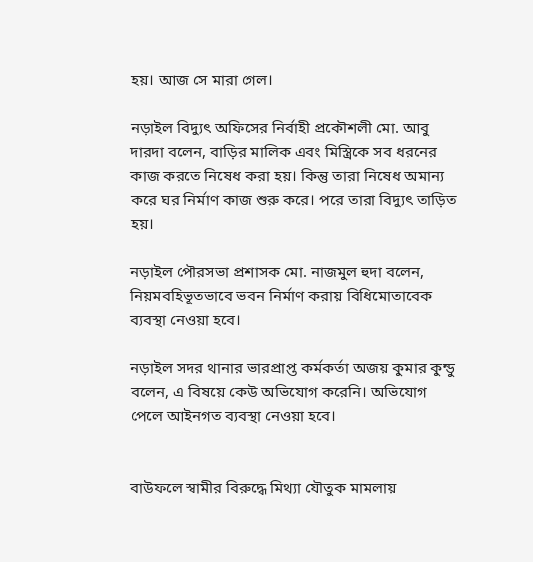হয়। আজ সে মারা গেল।

নড়াইল বিদ্যুৎ অফিসের নির্বাহী প্রকৌশলী মো. আবু দারদা বলেন, বাড়ির মালিক এবং মিস্ত্রিকে সব ধরনের কাজ করতে নিষেধ করা হয়। কিন্তু তারা নিষেধ অমান্য করে ঘর নির্মাণ কাজ শুরু করে। পরে তারা বিদ্যুৎ তাড়িত হয়।

নড়াইল পৌরসভা প্রশাসক মো. নাজমুল হুদা বলেন, নিয়মবহিভূতভাবে ভবন নির্মাণ করায় বিধিমোতাবেক ব্যবস্থা নেওয়া হবে।

নড়াইল সদর থানার ভারপ্রাপ্ত কর্মকর্তা অজয় কুমার কুন্ডু বলেন, এ বিষয়ে কেউ অভিযোগ করেনি। অভিযোগ পেলে আইনগত ব্যবস্থা নেওয়া হবে।


বাউফলে স্বামীর বিরুদ্ধে মিথ্যা যৌতুক মামলায়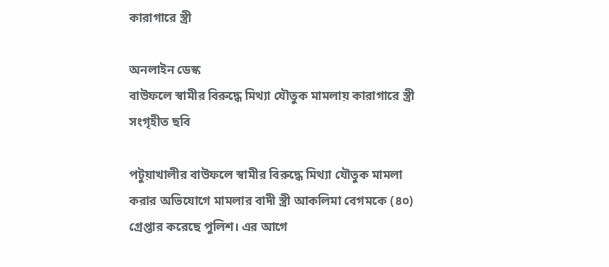কারাগারে স্ত্রী

অনলাইন ডেস্ক
বাউফলে স্বামীর বিরুদ্ধে মিথ্যা যৌতুক মামলায় কারাগারে স্ত্রী
সংগৃহীত ছবি

পটুয়াখালীর বাউফলে স্বামীর বিরুদ্ধে মিথ্যা যৌতুক মামলা করার অভিযোগে মামলার বাদী স্ত্রী আকলিমা বেগমকে (৪০) গ্রেপ্তার করেছে পুলিশ। এর আগে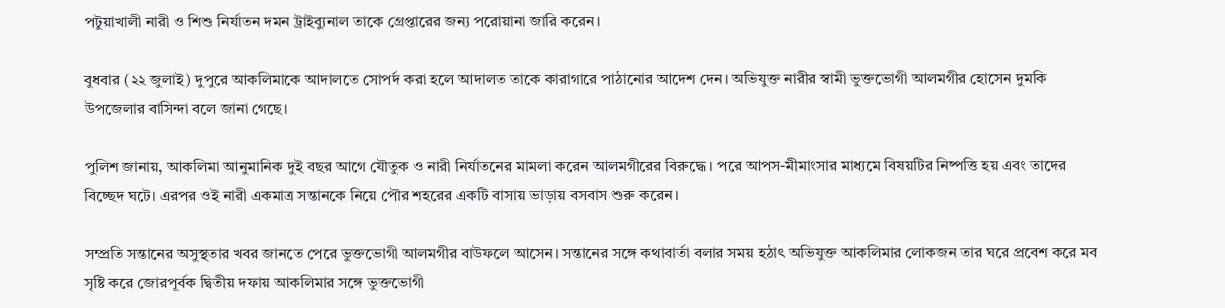পটুয়াখালী নারী ও শিশু নির্যাতন দমন ট্রাইব্যুনাল তাকে গ্রেপ্তারের জন্য পরোয়ানা জারি করেন।

বুধবার (২২ জুলাই) দুপুরে আকলিমাকে আদালতে সোপর্দ করা হলে আদালত তাকে কারাগারে পাঠানোর আদেশ দেন। অভিযুক্ত নারীর স্বামী ভুক্তভোগী আলমগীর হোসেন দুমকি উপজেলার বাসিন্দা বলে জানা গেছে।

পুলিশ জানায়, আকলিমা আনুমানিক দুই বছর আগে যৌতুক ও নারী নির্যাতনের মামলা করেন আলমগীরের বিরুদ্ধে। পরে আপস-মীমাংসার মাধ্যমে বিষয়টির নিষ্পত্তি হয় এবং তাদের বিচ্ছেদ ঘটে। এরপর ওই নারী একমাত্র সন্তানকে নিয়ে পৌর শহরের একটি বাসায় ভাড়ায় বসবাস শুরু করেন।

সম্প্রতি সন্তানের অসুস্থতার খবর জানতে পেরে ভুক্তভোগী আলমগীর বাউফলে আসেন। সন্তানের সঙ্গে কথাবার্তা বলার সময় হঠাৎ অভিযুক্ত আকলিমার লোকজন তার ঘরে প্রবেশ করে মব সৃষ্টি করে জোরপূর্বক দ্বিতীয় দফায় আকলিমার সঙ্গে ভুক্তভোগী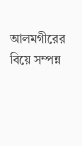আলমগীরের বিয়ে সম্পন্ন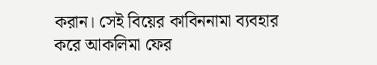করান। সেই বিয়ের কাবিননামা ব্যবহার করে আকলিমা ফের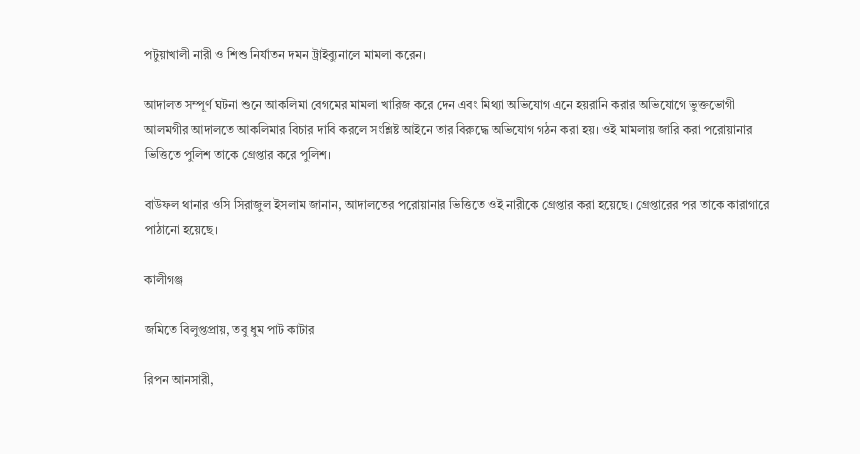পটুয়াখালী নারী ও শিশু নির্যাতন দমন ট্রাইব্যুনালে মামলা করেন।

আদালত সম্পূর্ণ ঘটনা শুনে আকলিমা বেগমের মামলা খারিজ করে দেন এবং মিথ্যা অভিযোগ এনে হয়রানি করার অভিযোগে ভুক্তভোগী আলমগীর আদালতে আকলিমার বিচার দাবি করলে সংশ্লিষ্ট আইনে তার বিরুদ্ধে অভিযোগ গঠন করা হয়। ওই মামলায় জারি করা পরোয়ানার ভিত্তিতে পুলিশ তাকে গ্রেপ্তার করে পুলিশ।

বাউফল থানার ওসি সিরাজুল ইসলাম জানান, আদালতের পরোয়ানার ভিত্তিতে ওই নারীকে গ্রেপ্তার করা হয়েছে। গ্রেপ্তারের পর তাকে কারাগারে পাঠানো হয়েছে।

কালীগঞ্জ

জমিতে বিলুপ্তপ্রায়, তবু ধুম পাট কাটার

রিপন আনসারী,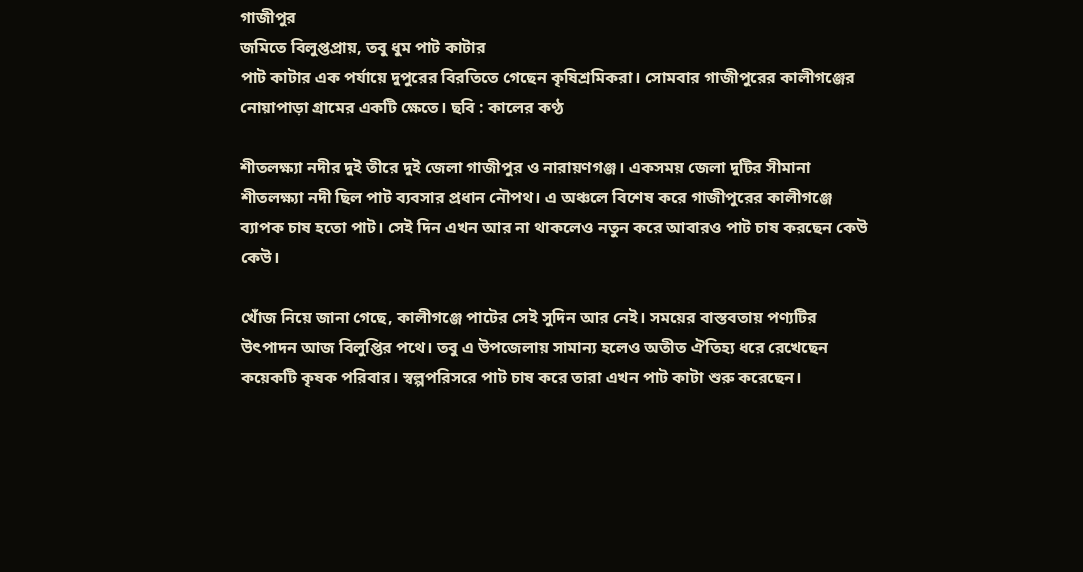গাজীপুর
জমিতে বিলুপ্তপ্রায়, তবু ধুম পাট কাটার
পাট কাটার এক পর্যায়ে দুপুরের বিরতিতে গেছেন কৃষিশ্রমিকরা। সোমবার গাজীপুরের কালীগঞ্জের নোয়াপাড়া গ্রামের একটি ক্ষেতে। ছবি : কালের কণ্ঠ

শীতলক্ষ্যা নদীর দুই তীরে দুই জেলা গাজীপুর ও নারায়ণগঞ্জ। একসময় জেলা দুটির সীমানা শীতলক্ষ্যা নদী ছিল পাট ব্যবসার প্রধান নৌপথ। এ অঞ্চলে বিশেষ করে গাজীপুরের কালীগঞ্জে ব্যাপক চাষ হতো পাট। সেই দিন এখন আর না থাকলেও নতুন করে আবারও পাট চাষ করছেন কেউ কেউ।

খোঁজ নিয়ে জানা গেছে, কালীগঞ্জে পাটের সেই সুদিন আর নেই। সময়ের বাস্তবতায় পণ্যটির উৎপাদন আজ বিলুপ্তির পথে। তবু এ উপজেলায় সামান্য হলেও অতীত ঐতিহ্য ধরে রেখেছেন কয়েকটি কৃষক পরিবার। স্বল্পপরিসরে পাট চাষ করে তারা এখন পাট কাটা শুরু করেছেন।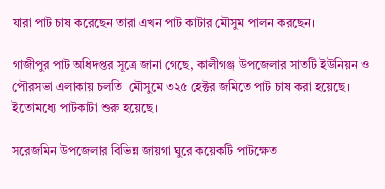যারা পাট চাষ করেছেন তারা এখন পাট কাটার মৌসুম পালন করছেন।

গাজীপুর পাট অধিদপ্তর সূত্রে জানা গেছে, কালীগঞ্জ উপজেলার সাতটি ইউনিয়ন ও পৌরসভা এলাকায় চলতি  মৌসুমে ৩২৫ হেক্টর জমিতে পাট চাষ করা হয়েছে। ইতোমধ্যে পাটকাটা শুরু হয়েছে।

সরেজমিন উপজেলার বিভিন্ন জায়গা ঘুরে কয়েকটি পাটক্ষেত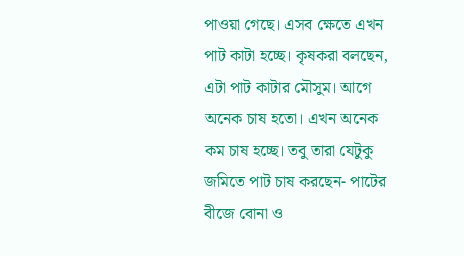পাওয়া গেছে। এসব ক্ষেতে এখন পাট কাটা হচ্ছে। কৃষকরা বলছেন, এটা পাট কাটার মৌসুম। আগে অনেক চাষ হতো। এখন অনেক কম চাষ হচ্ছে। তবু তারা যেটুকু জমিতে পাট চাষ করছেন- পাটের বীজে বোনা ও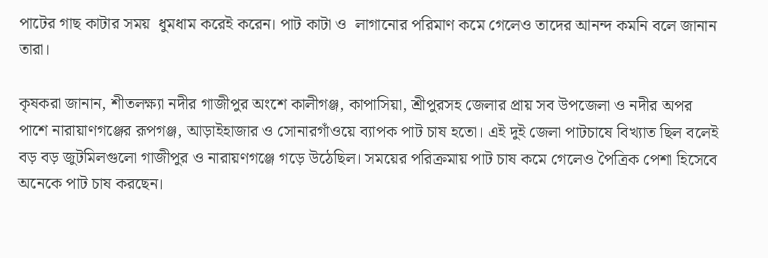পাটের গাছ কাটার সময়  ধুমধাম করেই করেন। পাট কাটা ও  লাগানোর পরিমাণ কমে গেলেও তাদের আনন্দ কমনি বলে জানান তারা।

কৃষকরা জানান, শীতলক্ষ্যা নদীর গাজীপুর অংশে কালীগঞ্জ, কাপাসিয়া, শ্রীপুরসহ জেলার প্রায় সব উপজেলা ও নদীর অপর পাশে নারায়াণগঞ্জের রূপগঞ্জ, আড়াইহাজার ও সোনারগাঁওয়ে ব্যাপক পাট চাষ হতো। এই দুই জেলা পাটচাষে বিখ্যাত ছিল বলেই বড় বড় জুটমিলগুলো গাজীপুর ও নারায়ণগঞ্জে গড়ে উঠেছিল। সময়ের পরিক্রমায় পাট চাষ কমে গেলেও পৈত্রিক পেশা হিসেবে অনেকে পাট চাষ করছেন।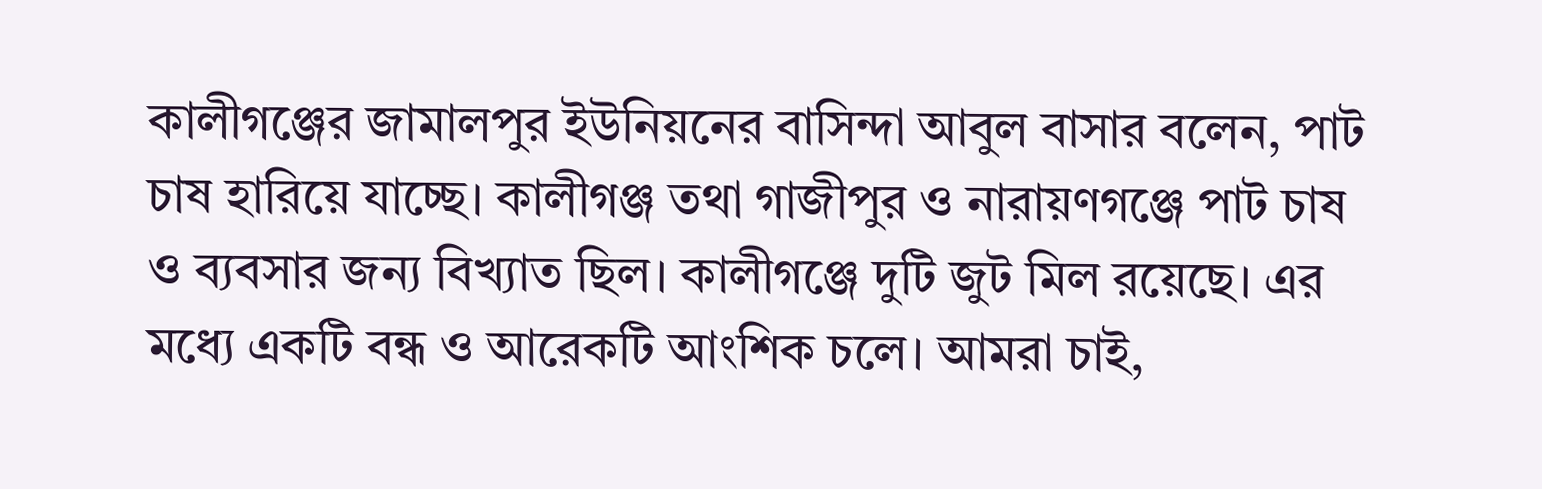কালীগঞ্জের জামালপুর ইউনিয়নের বাসিন্দা আবুল বাসার বলেন, পাট চাষ হারিয়ে যাচ্ছে। কালীগঞ্জ তথা গাজীপুর ও নারায়ণগঞ্জে পাট চাষ ও ব্যবসার জন্য বিখ্যাত ছিল। কালীগঞ্জে দুটি জুট মিল রয়েছে। এর মধ্যে একটি বন্ধ ও আরেকটি আংশিক চলে। আমরা চাই,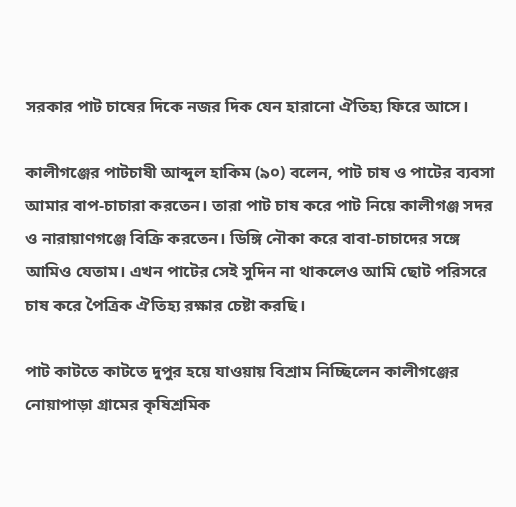সরকার পাট চাষের দিকে নজর দিক যেন হারানো ঐতিহ্য ফিরে আসে।

কালীগঞ্জের পাটচাষী আব্দুল হাকিম (৯০) বলেন, পাট চাষ ও পাটের ব্যবসা আমার বাপ-চাচারা করতেন। তারা পাট চাষ করে পাট নিয়ে কালীগঞ্জ সদর ও নারায়াণগঞ্জে বিক্রি করতেন। ডিঙ্গি নৌকা করে বাবা-চাচাদের সঙ্গে আমিও যেতাম। এখন পাটের সেই সুদিন না থাকলেও আমি ছোট পরিসরে চাষ করে পৈত্রিক ঐতিহ্য রক্ষার চেষ্টা করছি।

পাট কাটতে কাটতে দুপুর হয়ে যাওয়ায় বিশ্রাম নিচ্ছিলেন কালীগঞ্জের নোয়াপাড়া গ্রামের কৃষিশ্রমিক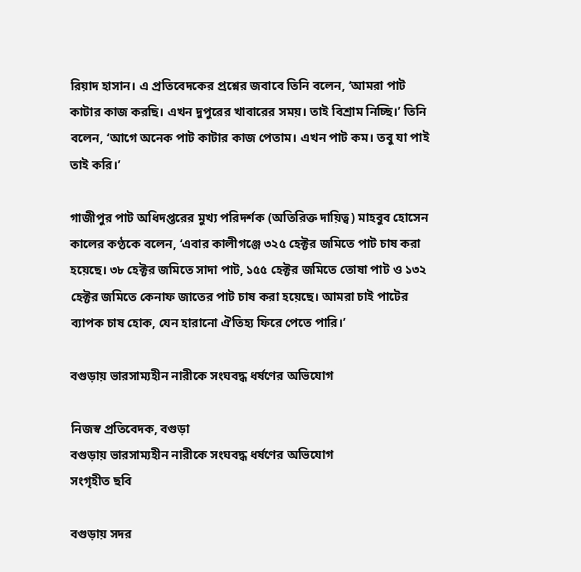রিয়াদ হাসান। এ প্রতিবেদকের প্রশ্নের জবাবে তিনি বলেন, ‘আমরা পাট কাটার কাজ করছি। এখন দুপুরের খাবারের সময়। তাই বিশ্রাম নিচ্ছি।’ তিনি বলেন, ‘আগে অনেক পাট কাটার কাজ পেতাম। এখন পাট কম। তবু যা পাই তাই করি।’

গাজীপুর পাট অধিদপ্তরের মুখ্য পরিদর্শক (অতিরিক্ত দায়িত্ব) মাহবুব হোসেন কালের কণ্ঠকে বলেন, ‘এবার কালীগঞ্জে ৩২৫ হেক্টর জমিতে পাট চাষ করা হয়েছে। ৩৮ হেক্টর জমিতে সাদা পাট, ১৫৫ হেক্টর জমিতে তোষা পাট ও ১৩২ হেক্টর জমিতে কেনাফ জাতের পাট চাষ করা হয়েছে। আমরা চাই পাটের  ব্যাপক চাষ হোক, যেন হারানো ঐতিহ্য ফিরে পেতে পারি।’

বগুড়ায় ভারসাম্যহীন নারীকে সংঘবদ্ধ ধর্ষণের অভিযোগ

নিজস্ব প্রতিবেদক, বগুড়া
বগুড়ায় ভারসাম্যহীন নারীকে সংঘবদ্ধ ধর্ষণের অভিযোগ
সংগৃহীত ছবি

বগুড়ায় সদর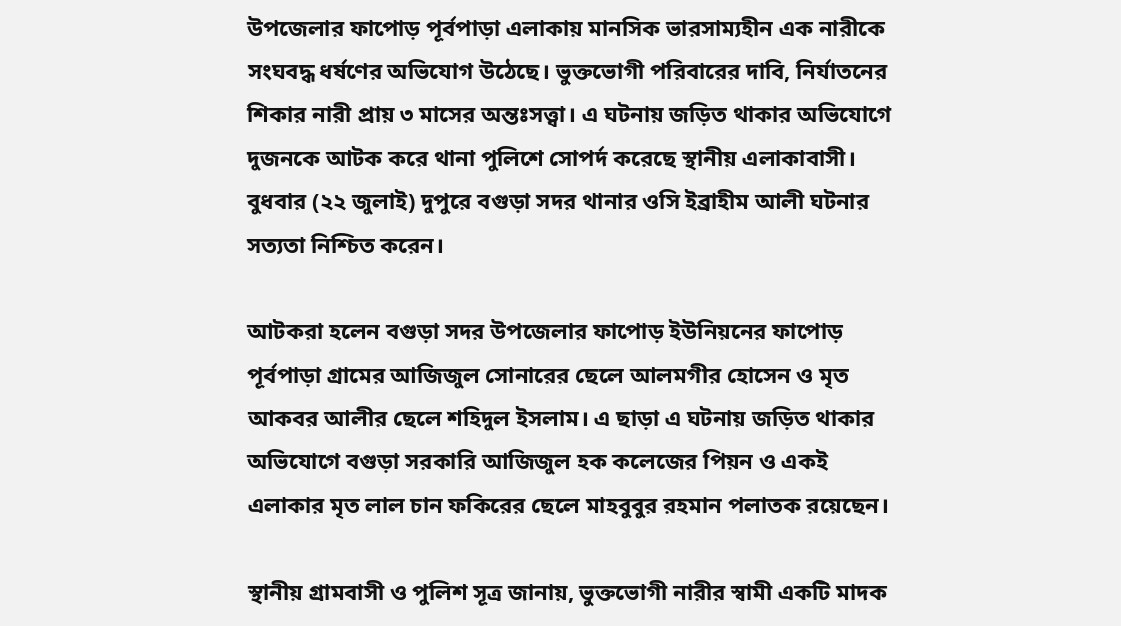উপজেলার ফাপোড় পূর্বপাড়া এলাকায় মানসিক ভারসাম্যহীন এক নারীকে সংঘবদ্ধ ধর্ষণের অভিযোগ উঠেছে। ভুক্তভোগী পরিবারের দাবি, নির্যাতনের শিকার নারী প্রায় ৩ মাসের অন্তঃসত্ত্বা। এ ঘটনায় জড়িত থাকার অভিযোগে দুজনকে আটক করে থানা পুলিশে সোপর্দ করেছে স্থানীয় এলাকাবাসী। বুধবার (২২ জুলাই) দুপুরে বগুড়া সদর থানার ওসি ইব্রাহীম আলী ঘটনার সত্যতা নিশ্চিত করেন।

আটকরা হলেন বগুড়া সদর উপজেলার ফাপোড় ইউনিয়নের ফাপোড় পূর্বপাড়া গ্রামের আজিজুল সোনারের ছেলে আলমগীর হোসেন ও মৃত আকবর আলীর ছেলে শহিদুল ইসলাম। এ ছাড়া এ ঘটনায় জড়িত থাকার অভিযোগে বগুড়া সরকারি আজিজুল হক কলেজের পিয়ন ও একই এলাকার মৃত লাল চান ফকিরের ছেলে মাহবুবুর রহমান পলাতক রয়েছেন।

স্থানীয় গ্রামবাসী ও পুলিশ সূত্র জানায়, ভুক্তভোগী নারীর স্বামী একটি মাদক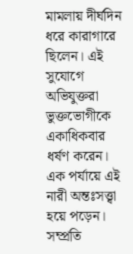মামলায় দীর্ঘদিন ধরে কারাগারে ছিলেন। এই সুযোগে অভিযুক্তরা ভুক্তভোগীকে একাধিকবার ধর্ষণ করেন। এক পর্যায়ে এই নারী অন্তঃসত্ত্বা হয়ে পড়েন। সম্প্রতি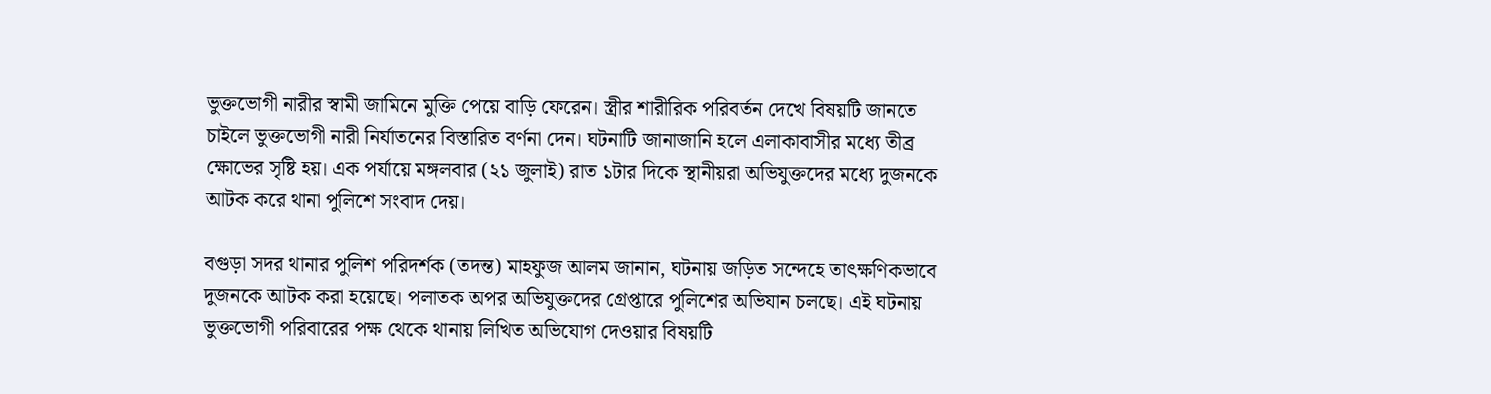ভুক্তভোগী নারীর স্বামী জামিনে মুক্তি পেয়ে বাড়ি ফেরেন। স্ত্রীর শারীরিক পরিবর্তন দেখে বিষয়টি জানতে চাইলে ভুক্তভোগী নারী নির্যাতনের বিস্তারিত বর্ণনা দেন। ঘটনাটি জানাজানি হলে এলাকাবাসীর মধ্যে তীব্র ক্ষোভের সৃষ্টি হয়। এক পর্যায়ে মঙ্গলবার (২১ জুলাই) রাত ১টার দিকে স্থানীয়রা অভিযুক্তদের মধ্যে দুজনকে আটক করে থানা পুলিশে সংবাদ দেয়।

বগুড়া সদর থানার পুলিশ পরিদর্শক (তদন্ত) মাহফুজ আলম জানান, ঘটনায় জড়িত সন্দেহে তাৎক্ষণিকভাবে দুজনকে আটক করা হয়েছে। পলাতক অপর অভিযুক্তদের গ্রেপ্তারে পুলিশের অভিযান চলছে। এই ঘটনায় ভুক্তভোগী পরিবারের পক্ষ থেকে থানায় লিখিত অভিযোগ দেওয়ার বিষয়টি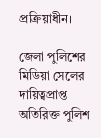প্রক্রিয়াধীন।

জেলা পুলিশের মিডিয়া সেলের দায়িত্বপ্রাপ্ত অতিরিক্ত পুলিশ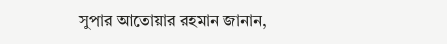সুপার আতোয়ার রহমান জানান,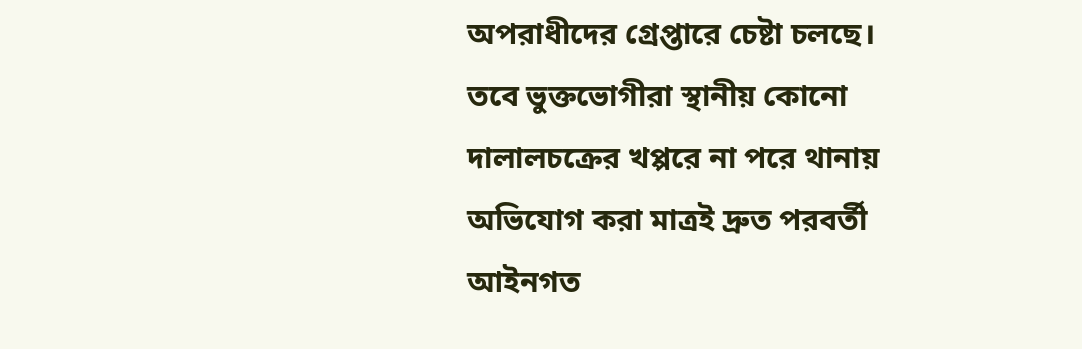অপরাধীদের গ্রেপ্তারে চেষ্টা চলছে। তবে ভুক্তভোগীরা স্থানীয় কোনো দালালচক্রের খপ্পরে না পরে থানায় অভিযোগ করা মাত্রই দ্রুত পরবর্তী আইনগত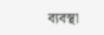ব্যবস্থা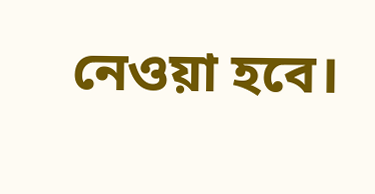নেওয়া হবে।